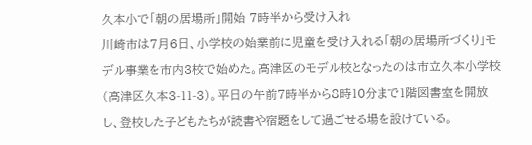久本小で「朝の居場所」開始 7時半から受け入れ
川崎市は7月6日、小学校の始業前に児童を受け入れる「朝の居場所づくり」モデル事業を市内3校で始めた。高津区のモデル校となったのは市立久本小学校(高津区久本3-11-3)。平日の午前7時半から8時10分まで1階図書室を開放し、登校した子どもたちが読書や宿題をして過ごせる場を設けている。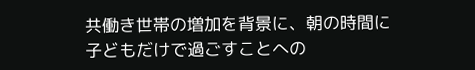共働き世帯の増加を背景に、朝の時間に子どもだけで過ごすことへの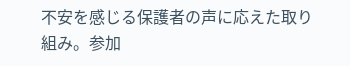不安を感じる保護者の声に応えた取り組み。参加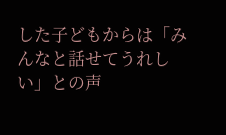した子どもからは「みんなと話せてうれしい」との声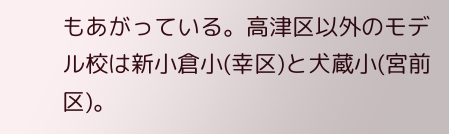もあがっている。高津区以外のモデル校は新小倉小(幸区)と犬蔵小(宮前区)。